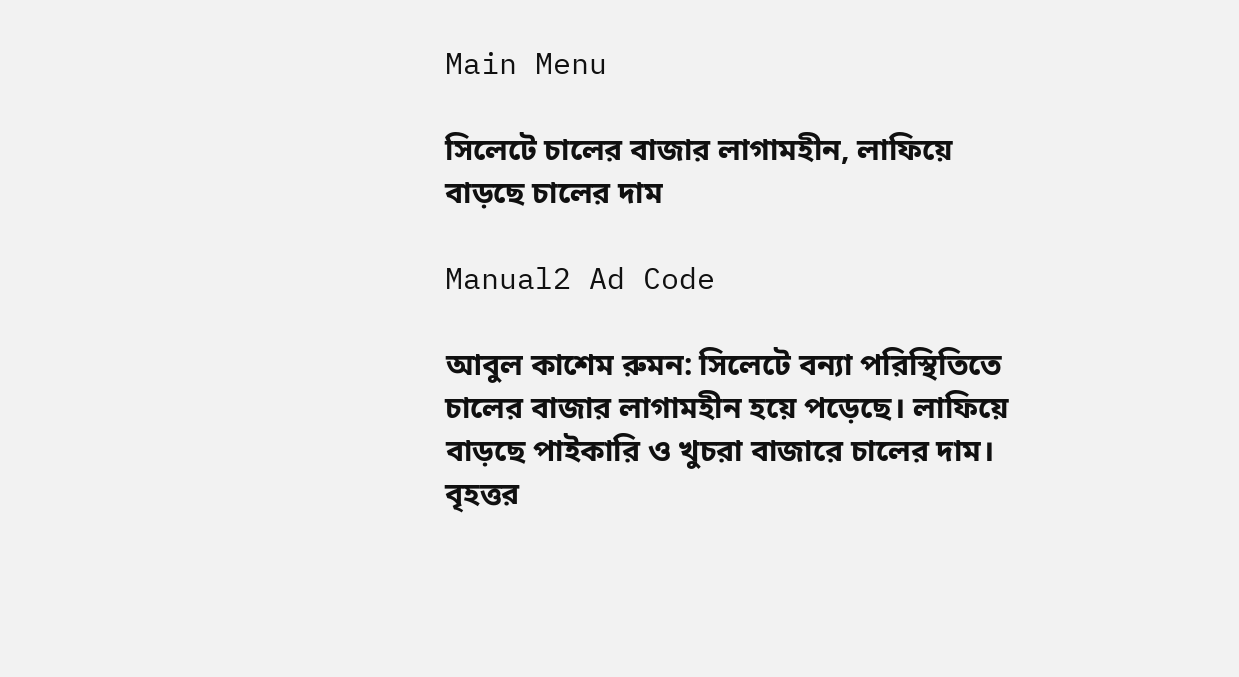Main Menu

সিলেটে চালের বাজার লাগামহীন, লাফিয়ে বাড়ছে চালের দাম

Manual2 Ad Code

আবুল কাশেম রুমন: সিলেটে বন্যা পরিস্থিতিতে চালের বাজার লাগামহীন হয়ে পড়েছে। লাফিয়ে বাড়ছে পাইকারি ও খুচরা বাজারে চালের দাম। বৃহত্তর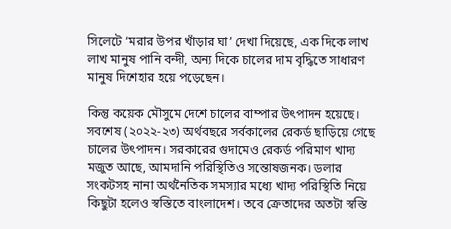সিলেটে ‘মরার উপর খাঁড়ার ঘা’ দেখা দিয়েছে, এক দিকে লাখ লাখ মানুষ পানি বন্দী, অন্য দিকে চালের দাম বৃদ্ধিতে সাধারণ মানুষ দিশেহার হয়ে পড়েছেন।

কিন্তু কয়েক মৌসুমে দেশে চালের বাম্পার উৎপাদন হয়েছে। সবশেষ (২০২২-২৩) অর্থবছরে সর্বকালের রেকর্ড ছাড়িয়ে গেছে চালের উৎপাদন। সরকারের গুদামেও রেকর্ড পরিমাণ খাদ্য মজুত আছে, আমদানি পরিস্থিতিও সন্তোষজনক। ডলার সংকটসহ নানা অর্থনৈতিক সমস্যার মধ্যে খাদ্য পরিস্থিতি নিয়ে কিছুটা হলেও স্বস্তিতে বাংলাদেশ। তবে ক্রেতাদের অতটা স্বস্তি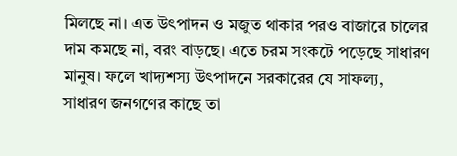মিলছে না। এত উৎপাদন ও মজুত থাকার পরও বাজারে চালের দাম কমছে না, বরং বাড়ছে। এতে চরম সংকটে পড়েছে সাধারণ মানুষ। ফলে খাদ্যশস্য উৎপাদনে সরকারের যে সাফল্য, সাধারণ জনগণের কাছে তা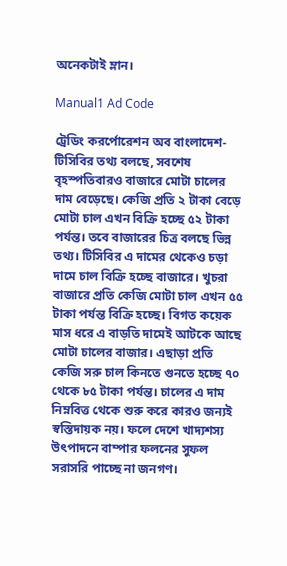অনেকটাই ম্লান।

Manual1 Ad Code

ট্রেডিং করর্পোরেশন অব বাংলাদেশ- টিসিবির তথ্য বলছে, সবশেষ বৃহস্পতিবারও বাজারে মোটা চালের দাম বেড়েছে। কেজি প্রতি ২ টাকা বেড়ে মোটা চাল এখন বিক্রি হচ্ছে ৫২ টাকা পর্যন্ত। তবে বাজারের চিত্র বলছে ভিন্ন তথ্য। টিসিবির এ দামের থেকেও চড়া দামে চাল বিক্রি হচ্ছে বাজারে। খুচরা বাজারে প্রতি কেজি মোটা চাল এখন ৫৫ টাকা পর্যন্ত বিক্রি হচ্ছে। বিগত কয়েক মাস ধরে এ বাড়তি দামেই আটকে আছে মোটা চালের বাজার। এছাড়া প্রতি কেজি সরু চাল কিনতে গুনতে হচ্ছে ৭০ থেকে ৮৫ টাকা পর্যন্ত। চালের এ দাম নিম্নবিত্ত থেকে শুরু করে কারও জন্যই স্বস্তিদায়ক নয়। ফলে দেশে খাদ্যশস্য উৎপাদনে বাম্পার ফলনের সুফল সরাসরি পাচ্ছে না জনগণ।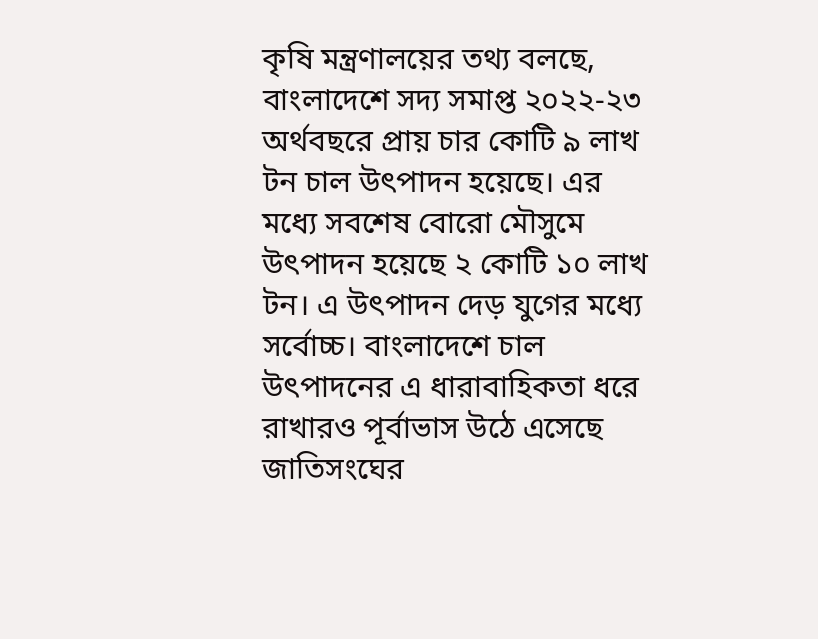কৃষি মন্ত্রণালয়ের তথ্য বলছে, বাংলাদেশে সদ্য সমাপ্ত ২০২২-২৩ অর্থবছরে প্রায় চার কোটি ৯ লাখ টন চাল উৎপাদন হয়েছে। এর মধ্যে সবশেষ বোরো মৌসুমে উৎপাদন হয়েছে ২ কোটি ১০ লাখ টন। এ উৎপাদন দেড় যুগের মধ্যে সর্বোচ্চ। বাংলাদেশে চাল উৎপাদনের এ ধারাবাহিকতা ধরে রাখারও পূর্বাভাস উঠে এসেছে জাতিসংঘের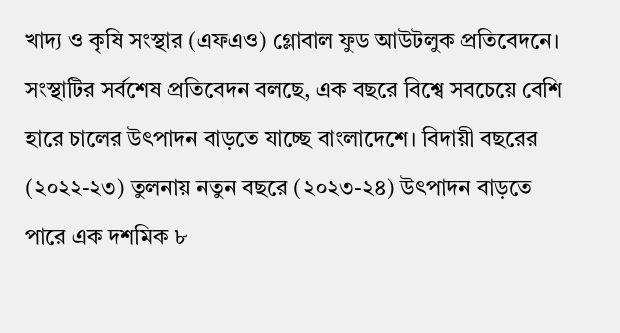খাদ্য ও কৃষি সংস্থার (এফএও) গ্লোবাল ফুড আউটলুক প্রতিবেদনে। সংস্থাটির সর্বশেষ প্রতিবেদন বলছে, এক বছরে বিশ্বে সবচেয়ে বেশি হারে চালের উৎপাদন বাড়তে যাচ্ছে বাংলাদেশে। বিদায়ী বছরের (২০২২-২৩) তুলনায় নতুন বছরে (২০২৩-২৪) উৎপাদন বাড়তে পারে এক দশমিক ৮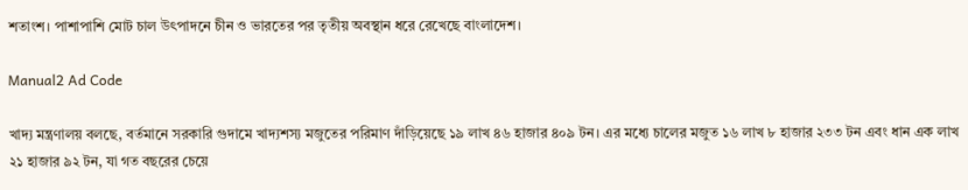শতাংশ। পাশাপাশি মোট চাল উৎপাদনে চীন ও ভারতের পর তৃতীয় অবস্থান ধরে রেখেছে বাংলাদেশ।

Manual2 Ad Code

খাদ্য মন্ত্রণালয় বলছে, বর্তমানে সরকারি গুদামে খাদ্যশস্য মজুতের পরিমাণ দাঁড়িয়েছে ১৯ লাখ ৪৬ হাজার ৪০৯ টন। এর মধ্যে চালের মজুত ১৬ লাখ ৮ হাজার ২৩৩ টন এবং ধান এক লাখ ২১ হাজার ৯২ টন, যা গত বছরের চেয়ে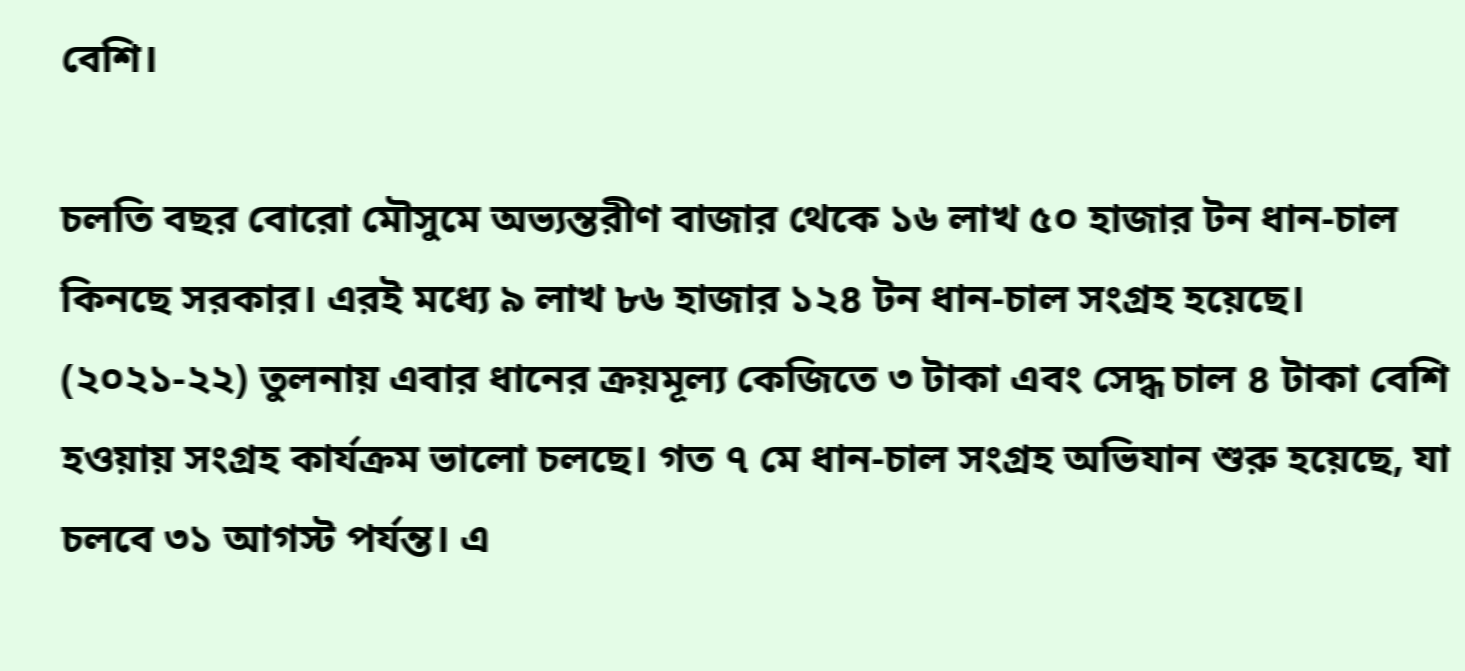বেশি।

চলতি বছর বোরো মৌসুমে অভ্যন্তরীণ বাজার থেকে ১৬ লাখ ৫০ হাজার টন ধান-চাল কিনছে সরকার। এরই মধ্যে ৯ লাখ ৮৬ হাজার ১২৪ টন ধান-চাল সংগ্রহ হয়েছে। (২০২১-২২) তুলনায় এবার ধানের ক্রয়মূল্য কেজিতে ৩ টাকা এবং সেদ্ধ চাল ৪ টাকা বেশি হওয়ায় সংগ্রহ কার্যক্রম ভালো চলছে। গত ৭ মে ধান-চাল সংগ্রহ অভিযান শুরু হয়েছে, যা চলবে ৩১ আগস্ট পর্যন্ত। এ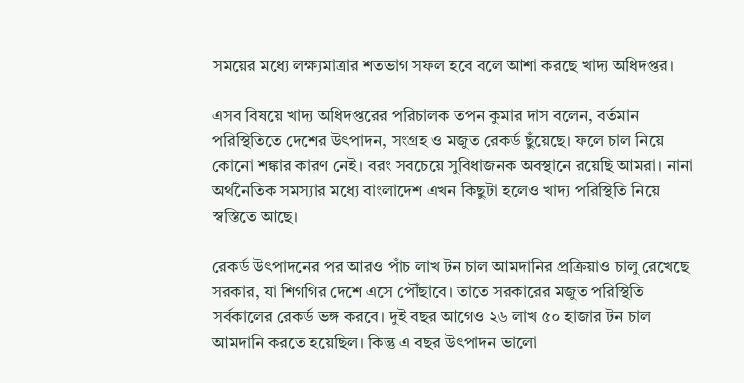সময়ের মধ্যে লক্ষ্যমাত্রার শতভাগ সফল হবে বলে আশা করছে খাদ্য অধিদপ্তর।

এসব বিষয়ে খাদ্য অধিদপ্তরের পরিচালক তপন কুমার দাস বলেন, বর্তমান পরিস্থিতিতে দেশের উৎপাদন, সংগ্রহ ও মজুত রেকর্ড ছুঁয়েছে। ফলে চাল নিয়ে কোনো শঙ্কার কারণ নেই। বরং সবচেয়ে সুবিধাজনক অবস্থানে রয়েছি আমরা। নানা অর্থনৈতিক সমস্যার মধ্যে বাংলাদেশ এখন কিছুটা হলেও খাদ্য পরিস্থিতি নিয়ে স্বস্তিতে আছে।

রেকর্ড উৎপাদনের পর আরও পাঁচ লাখ টন চাল আমদানির প্রক্রিয়াও চালু রেখেছে সরকার, যা শিগগির দেশে এসে পৌঁছাবে। তাতে সরকারের মজুত পরিস্থিতি সর্বকালের রেকর্ড ভঙ্গ করবে। দুই বছর আগেও ২৬ লাখ ৫০ হাজার টন চাল আমদানি করতে হয়েছিল। কিন্তু এ বছর উৎপাদন ভালো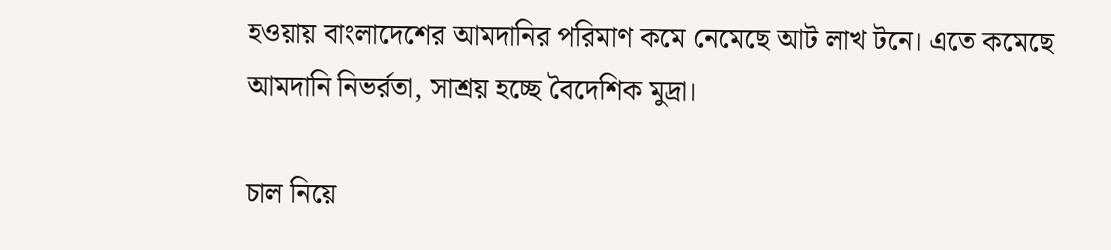হওয়ায় বাংলাদেশের আমদানির পরিমাণ কমে নেমেছে আট লাখ টনে। এতে কমেছে আমদানি নিভর্রতা, সাশ্রয় হচ্ছে বৈদেশিক মুদ্রা।

চাল নিয়ে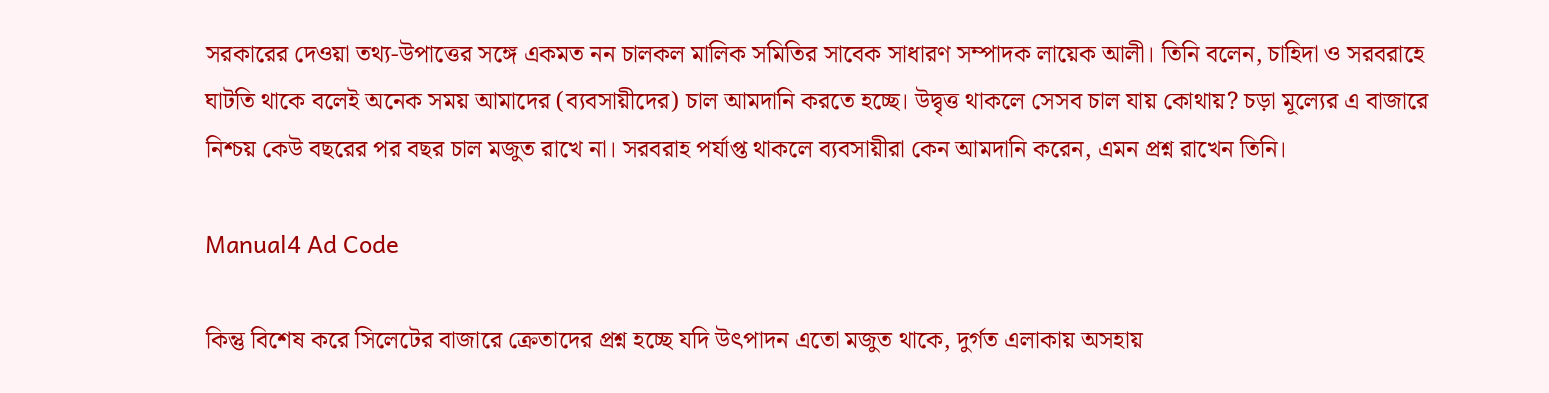সরকারের দেওয়া তথ্য-উপাত্তের সঙ্গে একমত নন চালকল মালিক সমিতির সাবেক সাধারণ সম্পাদক লায়েক আলী। তিনি বলেন, চাহিদা ও সরবরাহে ঘাটতি থাকে বলেই অনেক সময় আমাদের (ব্যবসায়ীদের) চাল আমদানি করতে হচ্ছে। উদ্বৃত্ত থাকলে সেসব চাল যায় কোথায়? চড়া মূল্যের এ বাজারে নিশ্চয় কেউ বছরের পর বছর চাল মজুত রাখে না। সরবরাহ পর্যাপ্ত থাকলে ব্যবসায়ীরা কেন আমদানি করেন, এমন প্রশ্ন রাখেন তিনি।

Manual4 Ad Code

কিন্তু বিশেষ করে সিলেটের বাজারে ক্রেতাদের প্রশ্ন হচ্ছে যদি উৎপাদন এতো মজুত থাকে, দুর্গত এলাকায় অসহায়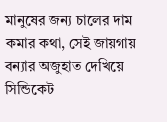মানুষের জন্য চালের দাম কমার কথা, সেই জায়গায় বন্যার অজুহাত দেখিয়ে সিন্ডিকেট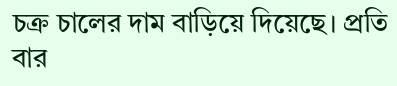চক্র চালের দাম বাড়িয়ে দিয়েছে। প্রতি বার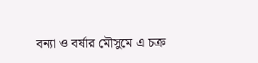বন্যা ও বর্ষার মৌসুমে এ চক্র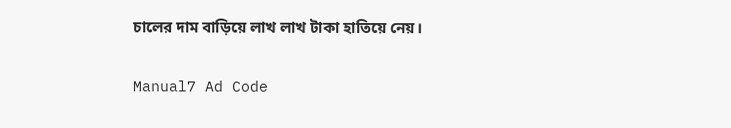চালের দাম বাড়িয়ে লাখ লাখ টাকা হাতিয়ে নেয়।

Manual7 Ad Code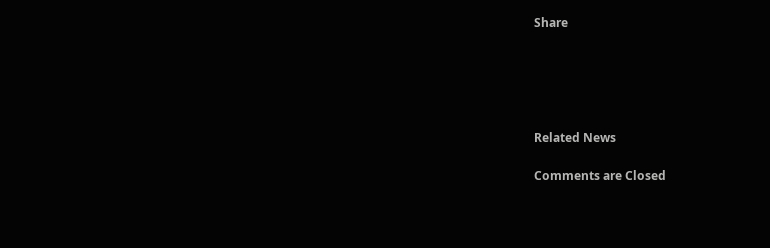Share





Related News

Comments are Closed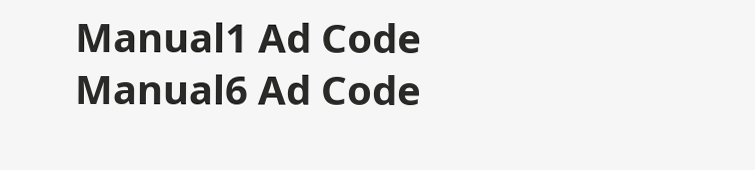Manual1 Ad Code
Manual6 Ad Code